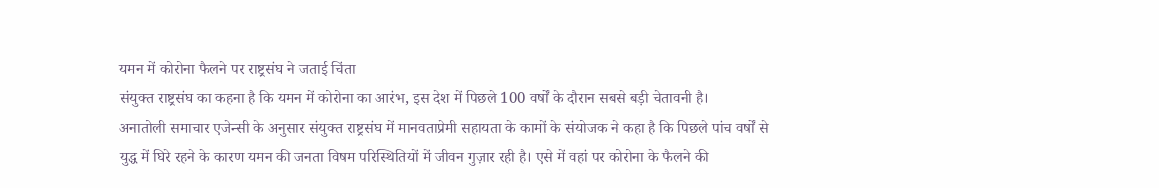यमन में कोरोना फैलने पर राष्ट्रसंघ ने जताई चिंता
संयुक्त राष्ट्रसंघ का कहना है कि यमन में कोरोना का आरंभ, इस देश में पिछले 100 वर्षों के दौरान सबसे बड़ी चेतावनी है।
अनातोली समाचार एजेन्सी के अनुसार संयुक्त राष्ट्रसंघ में मानवताप्रेमी सहायता के कामों के संयोजक ने कहा है कि पिछले पांच वर्षों से युद्ध में घिरे रहने के कारण यमन की जनता विषम परिस्थितियों में जीवन गुज़ार रही है। एसे में वहां पर कोरोना के फैलने की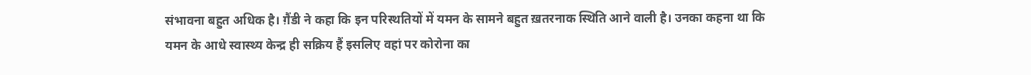संभावना बहुत अधिक है। ग़ैंडी ने कहा कि इन परिस्थतियों में यमन के सामने बहुत ख़तरनाक स्थिति आने वाली है। उनका कहना था कि यमन के आधे स्वास्थ्य केन्द्र ही सक्रिय हैं इसलिए वहां पर कोरोना का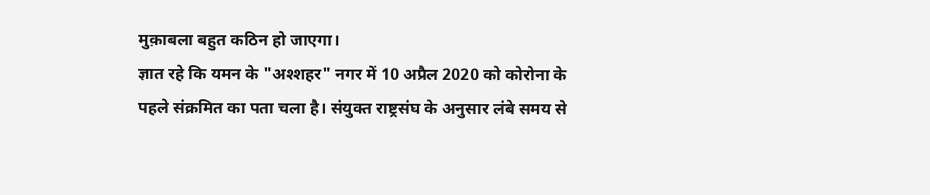मुक़ाबला बहुत कठिन हो जाएगा।
ज्ञात रहे कि यमन के "अश्शहर" नगर में 10 अप्रैल 2020 को कोरोना के पहले संक्रमित का पता चला है। संयुक्त राष्ट्रसंघ के अनुसार लंबे समय से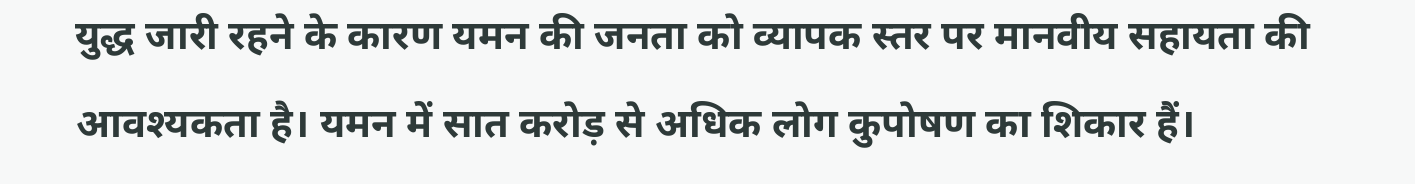युद्ध जारी रहने के कारण यमन की जनता को व्यापक स्तर पर मानवीय सहायता की आवश्यकता है। यमन में सात करोड़ से अधिक लोग कुपोषण का शिकार हैं।